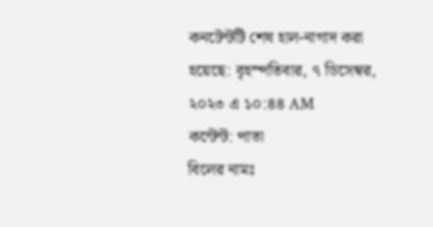কনটেন্টটি শেষ হাল-নাগাদ করা হয়েছে: বৃহস্পতিবার, ৭ ডিসেম্বর, ২০২৩ এ ১০:৪৪ AM
কন্টেন্ট: পাতা
বিলের নামঃ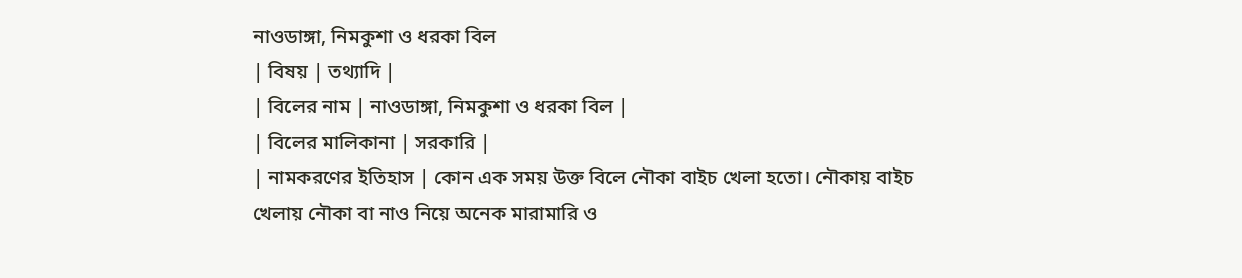নাওডাঙ্গা, নিমকুশা ও ধরকা বিল
| বিষয় | তথ্যাদি |
| বিলের নাম | নাওডাঙ্গা, নিমকুশা ও ধরকা বিল |
| বিলের মালিকানা | সরকারি |
| নামকরণের ইতিহাস | কোন এক সময় উক্ত বিলে নৌকা বাইচ খেলা হতো। নৌকায় বাইচ খেলায় নৌকা বা নাও নিয়ে অনেক মারামারি ও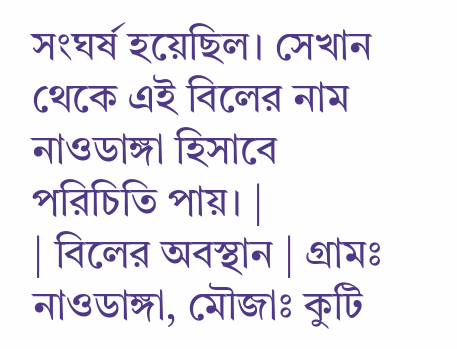সংঘর্ষ হয়েছিল। সেখান থেকে এই বিলের নাম নাওডাঙ্গা হিসাবে পরিচিতি পায়। |
| বিলের অবস্থান | গ্রামঃ নাওডাঙ্গা, মৌজাঃ কুটি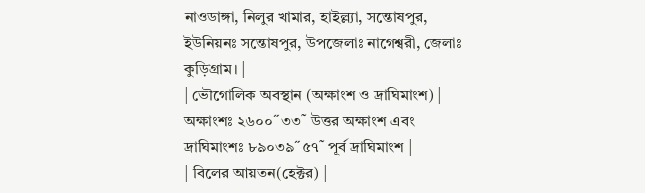নাওডাঙ্গা, নিলুর খামার, হাইল্ল্যা, সন্তোষপুর, ইউনিয়নঃ সন্তোষপুর, উপজেলাঃ নাগেশ্বরী, জেলাঃ কুড়িগ্রাম। |
| ভৌগোলিক অবস্থান (অক্ষাংশ ও দ্রাঘিমাংশ) | অক্ষাংশঃ ২৬০০˝৩৩˜ উত্তর অক্ষাংশ এবং দ্রাঘিমাংশঃ ৮৯০৩৯˝৫৭˜ পূর্ব দ্রাঘিমাংশ |
| বিলের আয়তন(হেক্টর) |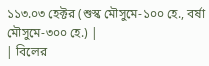১১৩.০৩ হেক্টর (শুস্ক মৌসুমে-১০০ হে., বর্ষা মৌসুমে-৩০০ হে.) |
| বিলের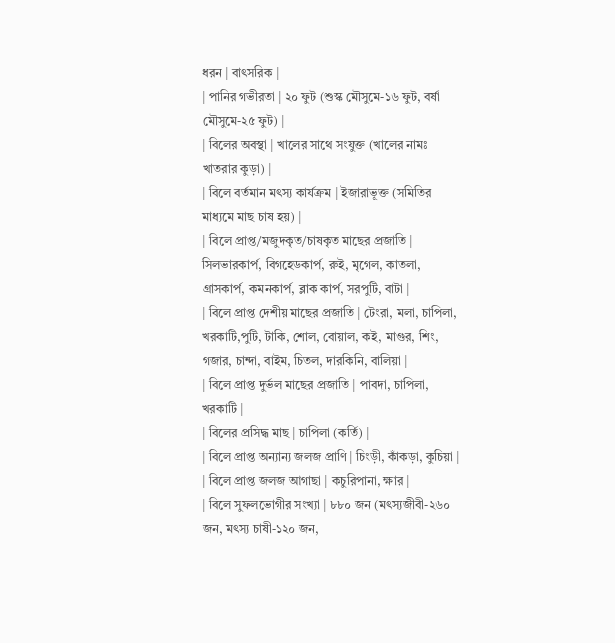ধরন | বাৎসরিক |
| পানির গভীরতা | ২০ ফুট (শুস্ক মৌসুমে-১৬ ফুট, বর্ষা মৌসুমে-২৫ ফুট) |
| বিলের অবস্থা | খালের সাথে সংযুক্ত (খালের নামঃ খাতরার কুড়া) |
| বিলে বর্তমান মৎস্য কার্যক্রম | ইজারাভূক্ত (সমিতির মাধ্যমে মাছ চাষ হয়) |
| বিলে প্রাপ্ত/মজুদকৃত/চাষকৃত মাছের প্রজাতি | সিলভারকার্প, বিগহেডকার্প, রুই, মৃগেল, কাতলা, গ্রাসকার্প, কমনকার্প, ব্লাক কার্প, সরপুটি, বাটা |
| বিলে প্রাপ্ত দেশীয় মাছের প্রজাতি | টেংরা, মলা, চাপিলা, খরকাটি,পুটি, টাকি, শোল, বোয়াল, কই, মাগুর, শিং, গজার, চান্দা, বাইম, চিতল, দারকিনি, বালিয়া |
| বিলে প্রাপ্ত দুর্ভল মাছের প্রজাতি | পাবদা, চাপিলা, খরকাটি |
| বিলের প্রসিদ্ধ মাছ | চাপিলা (কর্তি) |
| বিলে প্রাপ্ত অন্যান্য জলজ প্রাণি | চিংড়ী, কাঁকড়া, কুচিয়া |
| বিলে প্রাপ্ত জলজ আগাছা | কচুরিপানা, ক্ষার |
| বিলে সুফলভোগীর সংখ্যা | ৮৮০ জন (মৎস্যজীবী-২৬০ জন, মৎস্য চাষী-১২০ জন,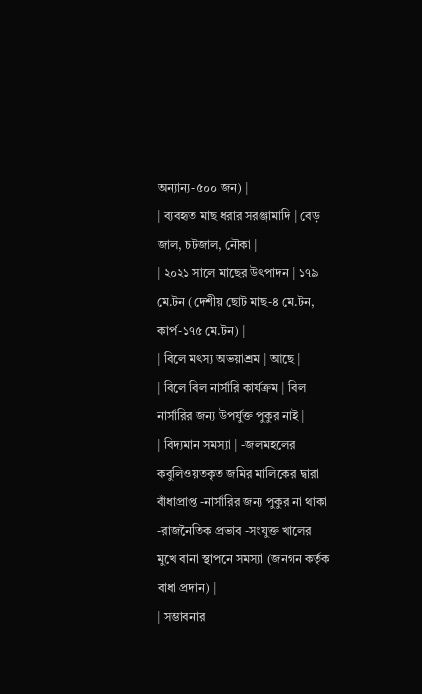অন্যান্য-৫০০ জন) |
| ব্যবহৃত মাছ ধরার সরঞ্জামাদি | বেড় জাল, চটজাল, নৌকা |
| ২০২১ সালে মাছের উৎপাদন | ১৭৯ মে.টন (দেশীয় ছোট মাছ-৪ মে.টন, কার্প-১৭৫ মে.টন) |
| বিলে মৎস্য অভয়াশ্রম | আছে |
| বিলে বিল নার্সারি কার্যক্রম | বিল নার্সারির জন্য উপর্যুক্ত পুকুর নাই |
| বিদ্যমান সমস্যা | -জলমহলের কবুলিওয়তকৃত জমির মালিকের দ্বারা বাঁধাপ্রাপ্ত -নার্সারির জন্য পুকুর না থাকা -রাজনৈতিক প্রভাব -সংযুক্ত খালের মুখে বানা স্থাপনে সমস্যা (জনগন কর্তৃক বাধা প্রদান) |
| সম্ভাবনার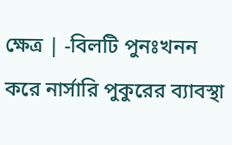ক্ষেত্র | -বিলটি পুনঃখনন করে নার্সারি পুকুরের ব্যাবস্থা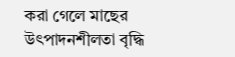করা গেলে মাছের উৎপাদনশীলতা বৃদ্ধি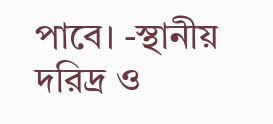পাবে। -স্থানীয় দরিদ্র ও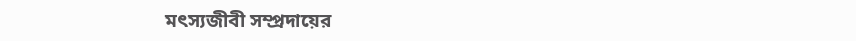মৎস্যজীবী সম্প্রদায়ের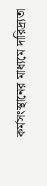কর্মসংস্থানের মাধ্যমে দারিদ্র্যতা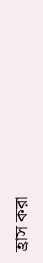হ্রাস করা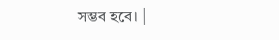সম্ভব হবে। |